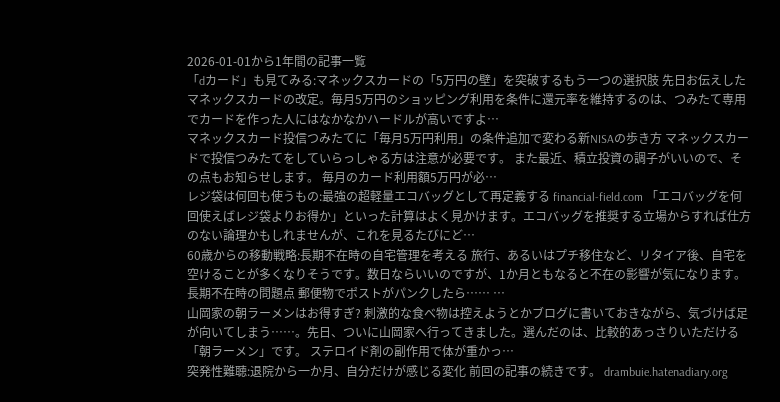2026-01-01から1年間の記事一覧
「dカード」も見てみる:マネックスカードの「5万円の壁」を突破するもう一つの選択肢 先日お伝えしたマネックスカードの改定。毎月5万円のショッピング利用を条件に還元率を維持するのは、つみたて専用でカードを作った人にはなかなかハードルが高いですよ…
マネックスカード投信つみたてに「毎月5万円利用」の条件追加で変わる新NISAの歩き方 マネックスカードで投信つみたてをしていらっしゃる方は注意が必要です。 また最近、積立投資の調子がいいので、その点もお知らせします。 毎月のカード利用額5万円が必…
レジ袋は何回も使うもの:最強の超軽量エコバッグとして再定義する financial-field.com 「エコバッグを何回使えばレジ袋よりお得か」といった計算はよく見かけます。エコバッグを推奨する立場からすれば仕方のない論理かもしれませんが、これを見るたびにど…
60歳からの移動戦略:長期不在時の自宅管理を考える 旅行、あるいはプチ移住など、リタイア後、自宅を空けることが多くなりそうです。数日ならいいのですが、1か月ともなると不在の影響が気になります。 長期不在時の問題点 郵便物でポストがパンクしたら…… …
山岡家の朝ラーメンはお得すぎ? 刺激的な食べ物は控えようとかブログに書いておきながら、気づけば足が向いてしまう……。先日、ついに山岡家へ行ってきました。選んだのは、比較的あっさりいただける「朝ラーメン」です。 ステロイド剤の副作用で体が重かっ…
突発性難聴:退院から一か月、自分だけが感じる変化 前回の記事の続きです。 drambuie.hatenadiary.org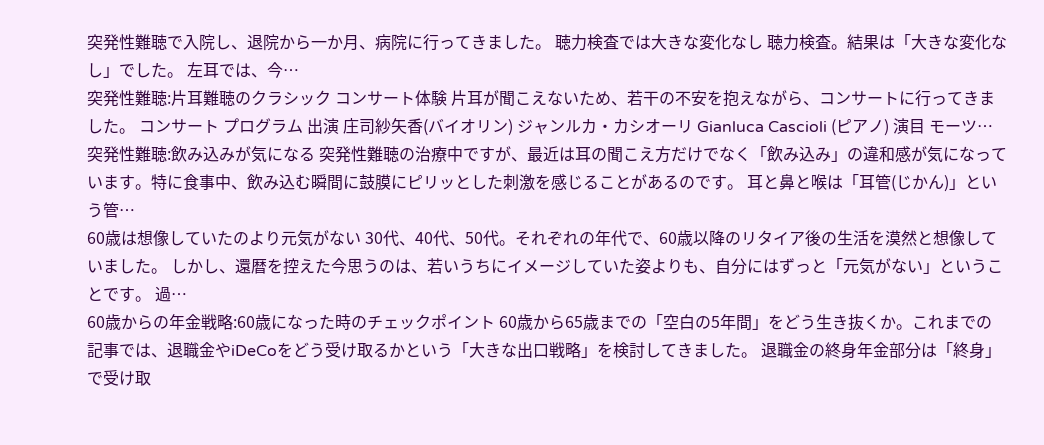突発性難聴で入院し、退院から一か月、病院に行ってきました。 聴力検査では大きな変化なし 聴力検査。結果は「大きな変化なし」でした。 左耳では、今…
突発性難聴:片耳難聴のクラシック コンサート体験 片耳が聞こえないため、若干の不安を抱えながら、コンサートに行ってきました。 コンサート プログラム 出演 庄司紗矢香(バイオリン) ジャンルカ・カシオーリ Gianluca Cascioli (ピアノ) 演目 モーツ…
突発性難聴:飲み込みが気になる 突発性難聴の治療中ですが、最近は耳の聞こえ方だけでなく「飲み込み」の違和感が気になっています。特に食事中、飲み込む瞬間に鼓膜にピリッとした刺激を感じることがあるのです。 耳と鼻と喉は「耳管(じかん)」という管…
60歳は想像していたのより元気がない 30代、40代、50代。それぞれの年代で、60歳以降のリタイア後の生活を漠然と想像していました。 しかし、還暦を控えた今思うのは、若いうちにイメージしていた姿よりも、自分にはずっと「元気がない」ということです。 過…
60歳からの年金戦略:60歳になった時のチェックポイント 60歳から65歳までの「空白の5年間」をどう生き抜くか。これまでの記事では、退職金やiDeCoをどう受け取るかという「大きな出口戦略」を検討してきました。 退職金の終身年金部分は「終身」で受け取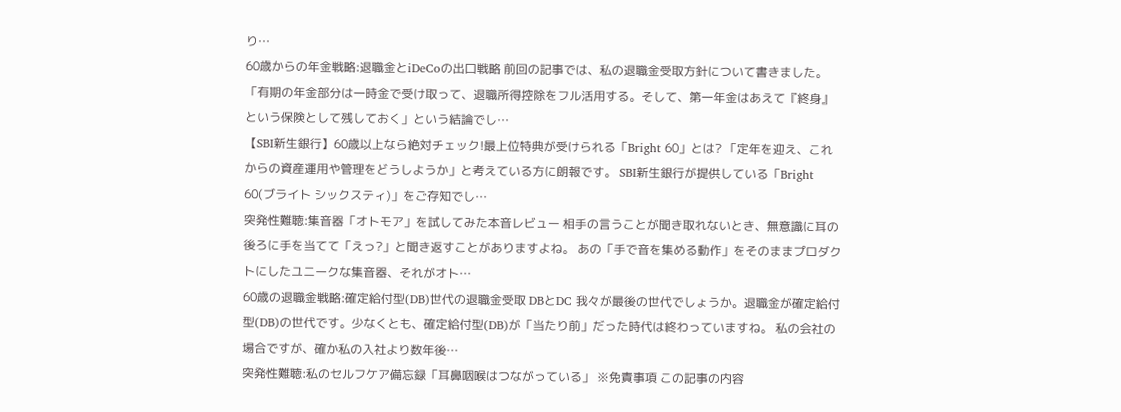り…
60歳からの年金戦略:退職金とiDeCoの出口戦略 前回の記事では、私の退職金受取方針について書きました。 「有期の年金部分は一時金で受け取って、退職所得控除をフル活用する。そして、第一年金はあえて『終身』という保険として残しておく」という結論でし…
【SBI新生銀行】60歳以上なら絶対チェック!最上位特典が受けられる「Bright 60」とは? 「定年を迎え、これからの資産運用や管理をどうしようか」と考えている方に朗報です。 SBI新生銀行が提供している「Bright 60(ブライト シックスティ)」をご存知でし…
突発性難聴:集音器「オトモア」を試してみた本音レビュー 相手の言うことが聞き取れないとき、無意識に耳の後ろに手を当てて「えっ?」と聞き返すことがありますよね。 あの「手で音を集める動作」をそのままプロダクトにしたユニークな集音器、それがオト…
60歳の退職金戦略:確定給付型(DB)世代の退職金受取 DBとDC 我々が最後の世代でしょうか。退職金が確定給付型(DB)の世代です。少なくとも、確定給付型(DB)が「当たり前」だった時代は終わっていますね。 私の会社の場合ですが、確か私の入社より数年後…
突発性難聴:私のセルフケア備忘録「耳鼻咽喉はつながっている」 ※免責事項 この記事の内容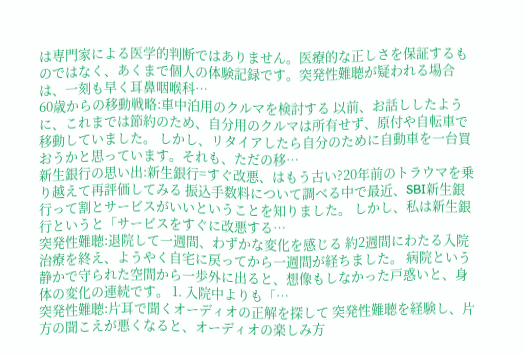は専門家による医学的判断ではありません。医療的な正しさを保証するものではなく、あくまで個人の体験記録です。突発性難聴が疑われる場合は、一刻も早く耳鼻咽喉科…
60歳からの移動戦略:車中泊用のクルマを検討する 以前、お話ししたように、これまでは節約のため、自分用のクルマは所有せず、原付や自転車で移動していました。 しかし、リタイアしたら自分のために自動車を一台買おうかと思っています。それも、ただの移…
新生銀行の思い出:新生銀行=すぐ改悪、はもう古い?20年前のトラウマを乗り越えて再評価してみる 振込手数料について調べる中で最近、SBI新生銀行って割とサービスがいいということを知りました。 しかし、私は新生銀行というと「サービスをすぐに改悪する…
突発性難聴:退院して一週間、わずかな変化を感じる 約2週間にわたる入院治療を終え、ようやく自宅に戻ってから一週間が経ちました。 病院という静かで守られた空間から一歩外に出ると、想像もしなかった戸惑いと、身体の変化の連続です。 1. 入院中よりも「…
突発性難聴:片耳で聞くオーディオの正解を探して 突発性難聴を経験し、片方の聞こえが悪くなると、オーディオの楽しみ方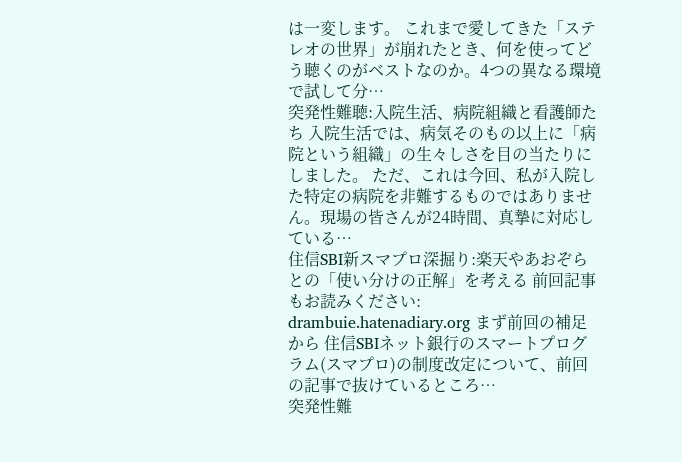は一変します。 これまで愛してきた「ステレオの世界」が崩れたとき、何を使ってどう聴くのがベストなのか。4つの異なる環境で試して分…
突発性難聴:入院生活、病院組織と看護師たち 入院生活では、病気そのもの以上に「病院という組織」の生々しさを目の当たりにしました。 ただ、これは今回、私が入院した特定の病院を非難するものではありません。現場の皆さんが24時間、真摯に対応している…
住信SBI新スマプロ深掘り:楽天やあおぞらとの「使い分けの正解」を考える 前回記事もお読みください: drambuie.hatenadiary.org まず前回の補足から 住信SBIネット銀行のスマートプログラム(スマプロ)の制度改定について、前回の記事で抜けているところ…
突発性難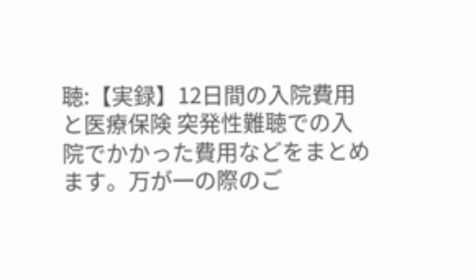聴:【実録】12日間の入院費用と医療保険 突発性難聴での入院でかかった費用などをまとめます。万が一の際のご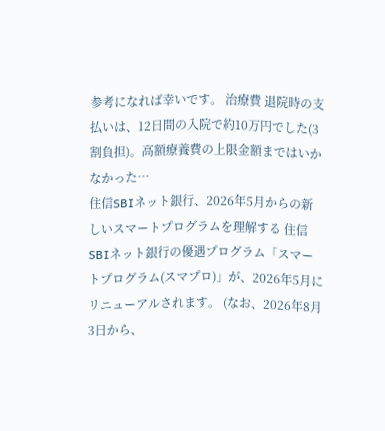参考になれば幸いです。 治療費 退院時の支払いは、12日間の入院で約10万円でした(3割負担)。高額療養費の上限金額まではいかなかった…
住信SBIネット銀行、2026年5月からの新しいスマートプログラムを理解する 住信SBIネット銀行の優遇プログラム「スマートプログラム(スマプロ)」が、2026年5月にリニューアルされます。 (なお、2026年8月3日から、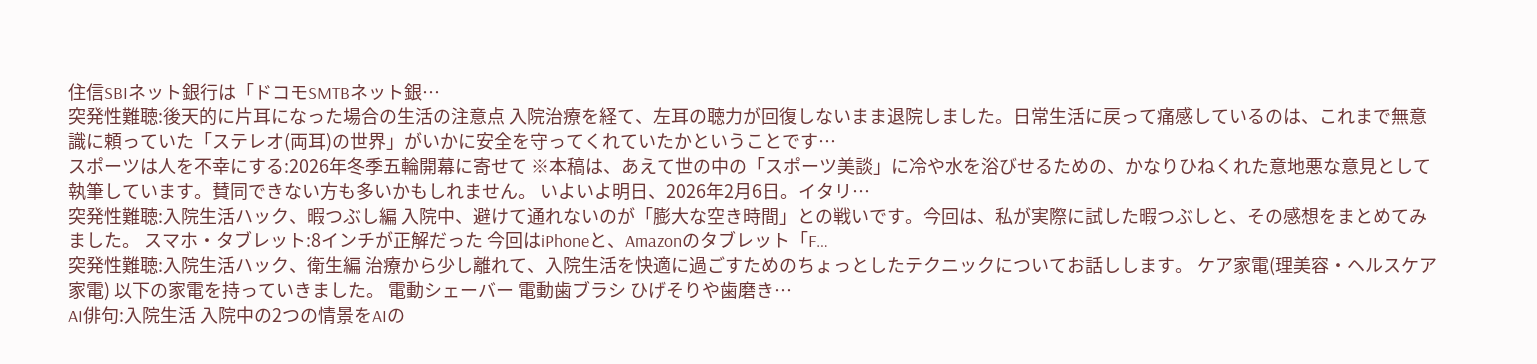住信SBIネット銀行は「ドコモSMTBネット銀…
突発性難聴:後天的に片耳になった場合の生活の注意点 入院治療を経て、左耳の聴力が回復しないまま退院しました。日常生活に戻って痛感しているのは、これまで無意識に頼っていた「ステレオ(両耳)の世界」がいかに安全を守ってくれていたかということです…
スポーツは人を不幸にする:2026年冬季五輪開幕に寄せて ※本稿は、あえて世の中の「スポーツ美談」に冷や水を浴びせるための、かなりひねくれた意地悪な意見として執筆しています。賛同できない方も多いかもしれません。 いよいよ明日、2026年2月6日。イタリ…
突発性難聴:入院生活ハック、暇つぶし編 入院中、避けて通れないのが「膨大な空き時間」との戦いです。今回は、私が実際に試した暇つぶしと、その感想をまとめてみました。 スマホ・タブレット:8インチが正解だった 今回はiPhoneと、Amazonのタブレット「F…
突発性難聴:入院生活ハック、衛生編 治療から少し離れて、入院生活を快適に過ごすためのちょっとしたテクニックについてお話しします。 ケア家電(理美容・ヘルスケア家電) 以下の家電を持っていきました。 電動シェーバー 電動歯ブラシ ひげそりや歯磨き…
AI俳句:入院生活 入院中の2つの情景をAIの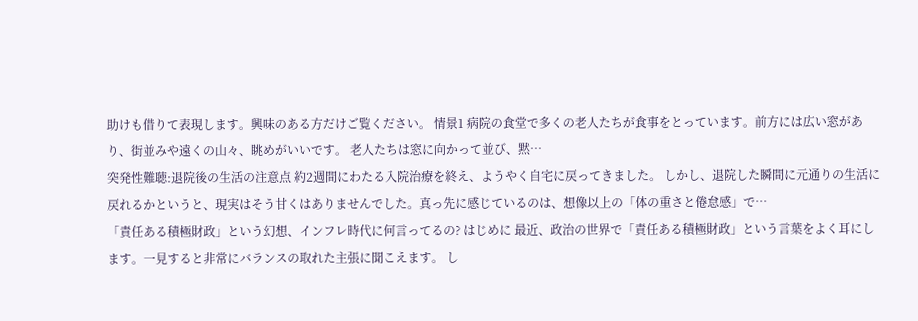助けも借りて表現します。興味のある方だけご覧ください。 情景1 病院の食堂で多くの老人たちが食事をとっています。前方には広い窓があり、街並みや遠くの山々、眺めがいいです。 老人たちは窓に向かって並び、黙…
突発性難聴:退院後の生活の注意点 約2週間にわたる入院治療を終え、ようやく自宅に戻ってきました。 しかし、退院した瞬間に元通りの生活に戻れるかというと、現実はそう甘くはありませんでした。真っ先に感じているのは、想像以上の「体の重さと倦怠感」で…
「責任ある積極財政」という幻想、インフレ時代に何言ってるの? はじめに 最近、政治の世界で「責任ある積極財政」という言葉をよく耳にします。一見すると非常にバランスの取れた主張に聞こえます。 し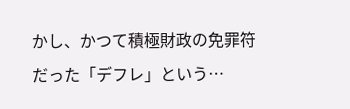かし、かつて積極財政の免罪符だった「デフレ」という…